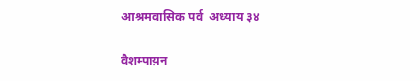आश्रमवासिक पर्व  अध्याय ३४

वैशम्पाय़न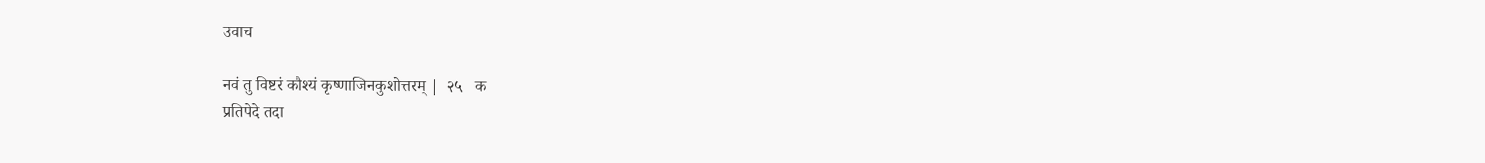उवाच

नवं तु विष्टरं कौश्यं कृष्णाजिनकुशोत्तरम् |  २५   क
प्रतिपेदे तदा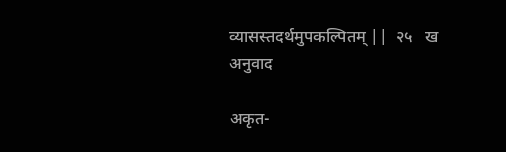व्यासस्तदर्थमुपकल्पितम् ||  २५   ख
अनुवाद

अकृत-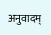अनुवादम्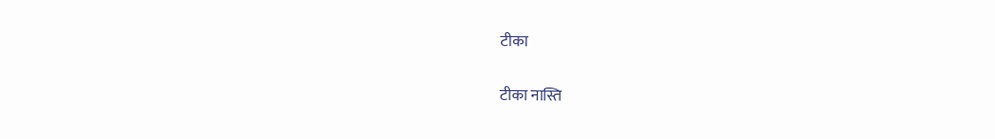टीका

टीका नास्ति